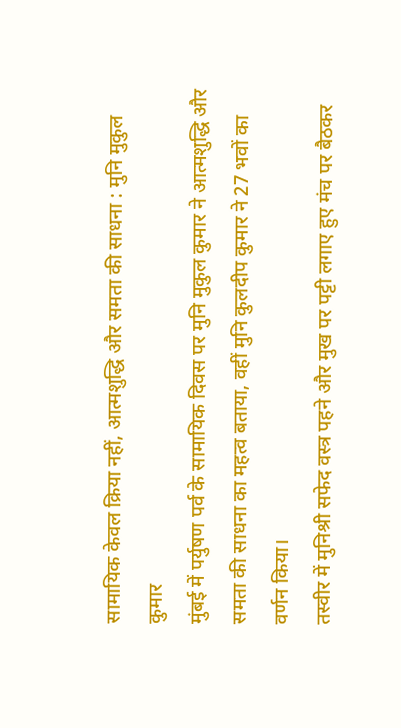सामायिक केवल क्रिया नहीं, आत्मशुद्धि और समता की साधना : मुनि मुकुल कुमार
मुंबई में पर्युषण पर्व के सामायिक दिवस पर मुनि मुकुल कुमार ने आत्मशुद्धि और समता की साधना का महत्व बताया, वहीं मुनि कुलदीप कुमार ने 27 भवों का वर्णन किया।
तस्वीर में मुनिश्री सफेद वस्त्र पहने और मुख पर पट्टी लगाए हुए मंच पर बैठकर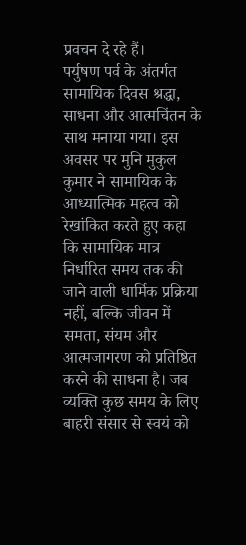प्रवचन दे रहे हैं।
पर्युषण पर्व के अंतर्गत सामायिक दिवस श्रद्धा, साधना और आत्मचिंतन के साथ मनाया गया। इस अवसर पर मुनि मुकुल कुमार ने सामायिक के आध्यात्मिक महत्व को रेखांकित करते हुए कहा कि सामायिक मात्र निर्धारित समय तक की जाने वाली धार्मिक प्रक्रिया नहीं, बल्कि जीवन में समता, संयम और आत्मजागरण को प्रतिष्ठित करने की साधना है। जब व्यक्ति कुछ समय के लिए बाहरी संसार से स्वयं को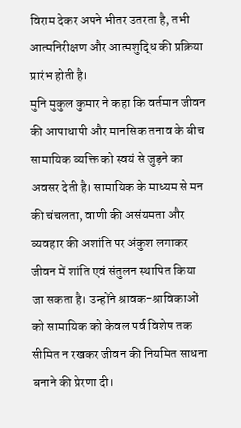विराम देकर अपने भीतर उतरता है, तभी आत्मनिरीक्षण और आत्मशुद्धि की प्रक्रिया प्रारंभ होती है।
मुनि मुकुल कुमार ने कहा कि वर्तमान जीवन की आपाधापी और मानसिक तनाव के बीच सामायिक व्यक्ति को स्वयं से जुड़ने का अवसर देती है। सामायिक के माध्यम से मन की चंचलता, वाणी की असंयमता और व्यवहार की अशांति पर अंकुश लगाकर जीवन में शांति एवं संतुलन स्थापित किया जा सकता है। उन्होंने श्रावक-श्राविकाओं को सामायिक को केवल पर्व विशेष तक सीमित न रखकर जीवन की नियमित साधना बनाने की प्रेरणा दी।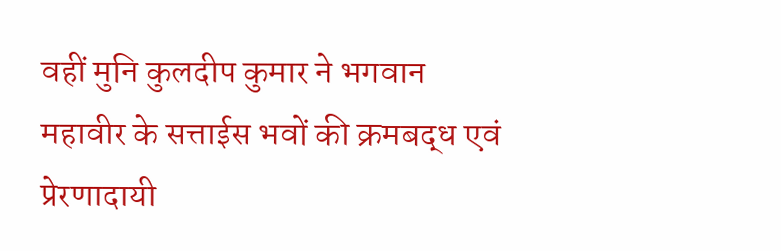वहीं मुनि कुलदीप कुमार ने भगवान महावीर के सत्ताईस भवों की क्रमबद्ध एवं प्रेरणादायी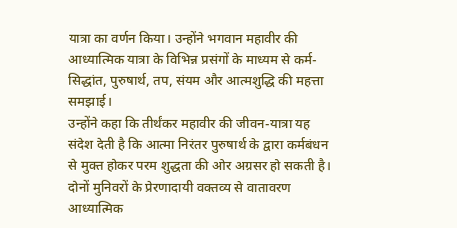यात्रा का वर्णन किया। उन्होंने भगवान महावीर की आध्यात्मिक यात्रा के विभिन्न प्रसंगों के माध्यम से कर्म-सिद्धांत, पुरुषार्थ, तप, संयम और आत्मशुद्धि की महत्ता समझाई।
उन्होंने कहा कि तीर्थंकर महावीर की जीवन-यात्रा यह संदेश देती है कि आत्मा निरंतर पुरुषार्थ के द्वारा कर्मबंधन से मुक्त होकर परम शुद्धता की ओर अग्रसर हो सकती है।
दोनों मुनिवरों के प्रेरणादायी वक्तव्य से वातावरण आध्यात्मिक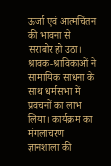ऊर्जा एवं आत्मचिंतन की भावना से सराबोर हो उठा। श्रावक-श्राविकाओं ने सामायिक साधना के साथ धर्मसभा में प्रवचनों का लाभ लिया। कार्यक्रम का मंगलाचरण ज्ञानशाला की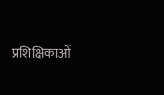प्रशिक्षिकाओं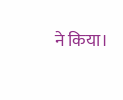ने किया।